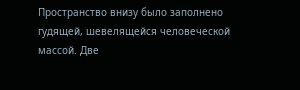Пространство внизу было заполнено гудящей, шевелящейся человеческой массой. Две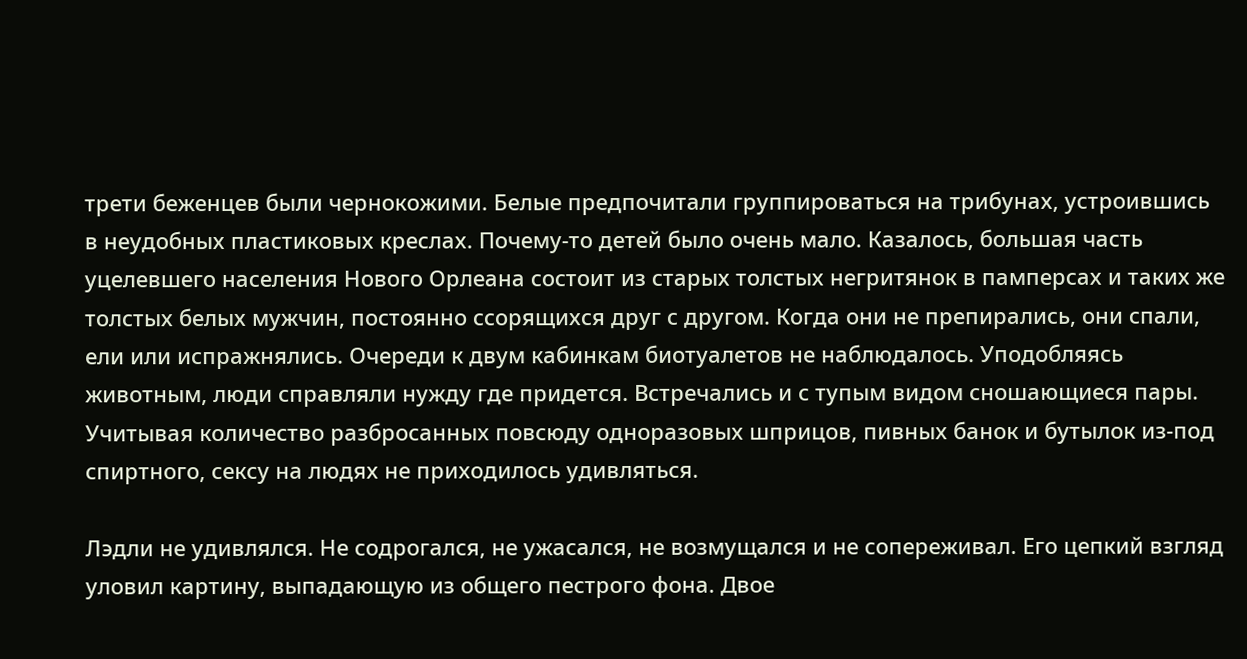трети беженцев были чернокожими. Белые предпочитали группироваться на трибунах, устроившись в неудобных пластиковых креслах. Почему-то детей было очень мало. Казалось, большая часть уцелевшего населения Нового Орлеана состоит из старых толстых негритянок в памперсах и таких же толстых белых мужчин, постоянно ссорящихся друг с другом. Когда они не препирались, они спали, ели или испражнялись. Очереди к двум кабинкам биотуалетов не наблюдалось. Уподобляясь животным, люди справляли нужду где придется. Встречались и с тупым видом сношающиеся пары. Учитывая количество разбросанных повсюду одноразовых шприцов, пивных банок и бутылок из-под спиртного, сексу на людях не приходилось удивляться.

Лэдли не удивлялся. Не содрогался, не ужасался, не возмущался и не сопереживал. Его цепкий взгляд уловил картину, выпадающую из общего пестрого фона. Двое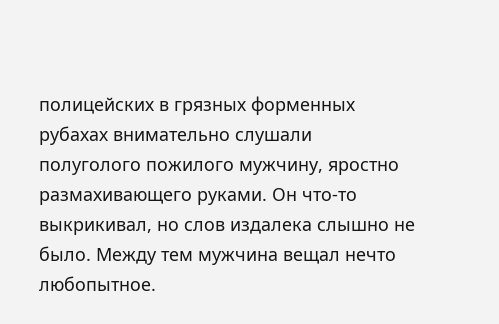полицейских в грязных форменных рубахах внимательно слушали полуголого пожилого мужчину, яростно размахивающего руками. Он что-то выкрикивал, но слов издалека слышно не было. Между тем мужчина вещал нечто любопытное.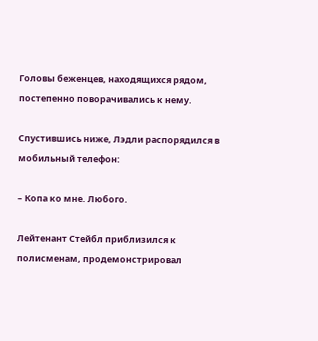Головы беженцев, находящихся рядом, постепенно поворачивались к нему.

Спустившись ниже, Лэдли распорядился в мобильный телефон:

– Копа ко мне. Любого.

Лейтенант Стейбл приблизился к полисменам, продемонстрировал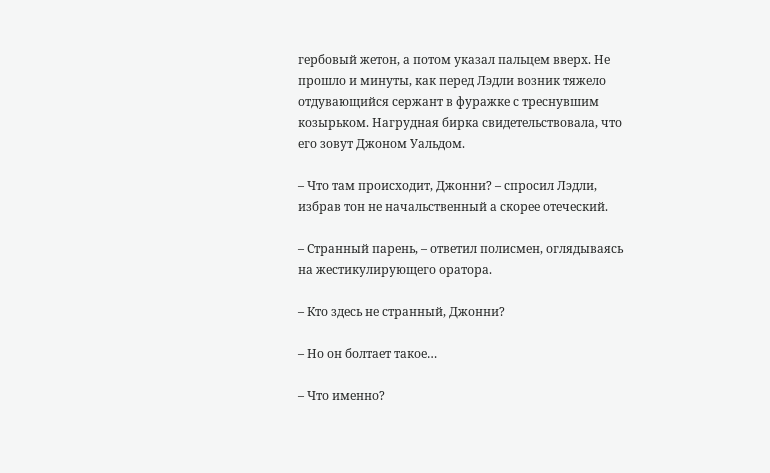гербовый жетон, а потом указал пальцем вверх. Не прошло и минуты, как перед Лэдли возник тяжело отдувающийся сержант в фуражке с треснувшим козырьком. Нагрудная бирка свидетельствовала, что его зовут Джоном Уальдом.

– Что там происходит, Джонни? – спросил Лэдли, избрав тон не начальственный а скорее отеческий.

– Странный парень, – ответил полисмен, оглядываясь на жестикулирующего оратора.

– Кто здесь не странный, Джонни?

– Но он болтает такое…

– Что именно?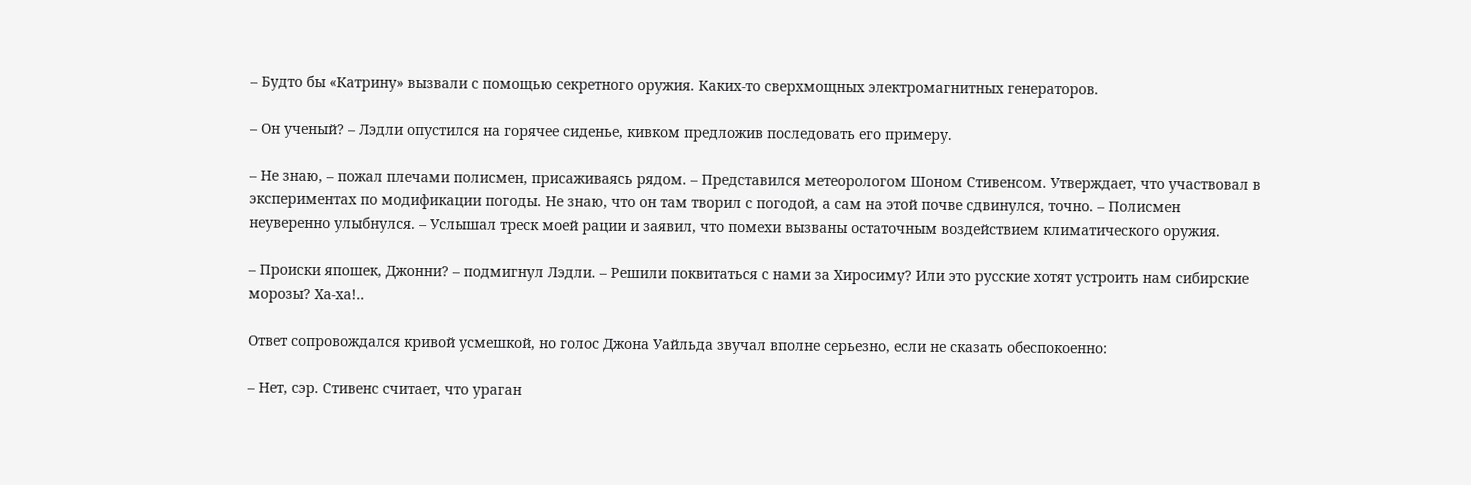– Будто бы «Катрину» вызвали с помощью секретного оружия. Каких-то сверхмощных электромагнитных генераторов.

– Он ученый? – Лэдли опустился на горячее сиденье, кивком предложив последовать его примеру.

– Не знаю, – пожал плечами полисмен, присаживаясь рядом. – Представился метеорологом Шоном Стивенсом. Утверждает, что участвовал в экспериментах по модификации погоды. Не знаю, что он там творил с погодой, а сам на этой почве сдвинулся, точно. – Полисмен неуверенно улыбнулся. – Услышал треск моей рации и заявил, что помехи вызваны остаточным воздействием климатического оружия.

– Происки япошек, Джонни? – подмигнул Лэдли. – Решили поквитаться с нами за Хиросиму? Или это русские хотят устроить нам сибирские морозы? Ха-ха!..

Ответ сопровождался кривой усмешкой, но голос Джона Уайльда звучал вполне серьезно, если не сказать обеспокоенно:

– Нет, сэр. Стивенс считает, что ураган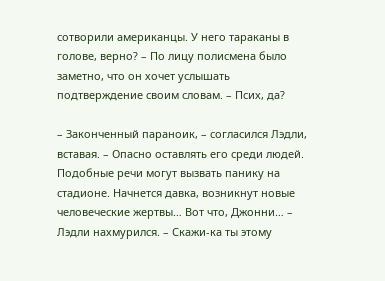сотворили американцы. У него тараканы в голове, верно? – По лицу полисмена было заметно, что он хочет услышать подтверждение своим словам. – Псих, да?

– Законченный параноик, – согласился Лэдли, вставая. – Опасно оставлять его среди людей. Подобные речи могут вызвать панику на стадионе. Начнется давка, возникнут новые человеческие жертвы… Вот что, Джонни… – Лэдли нахмурился. – Скажи-ка ты этому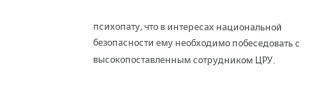психопату, что в интересах национальной безопасности ему необходимо побеседовать с высокопоставленным сотрудником ЦРУ.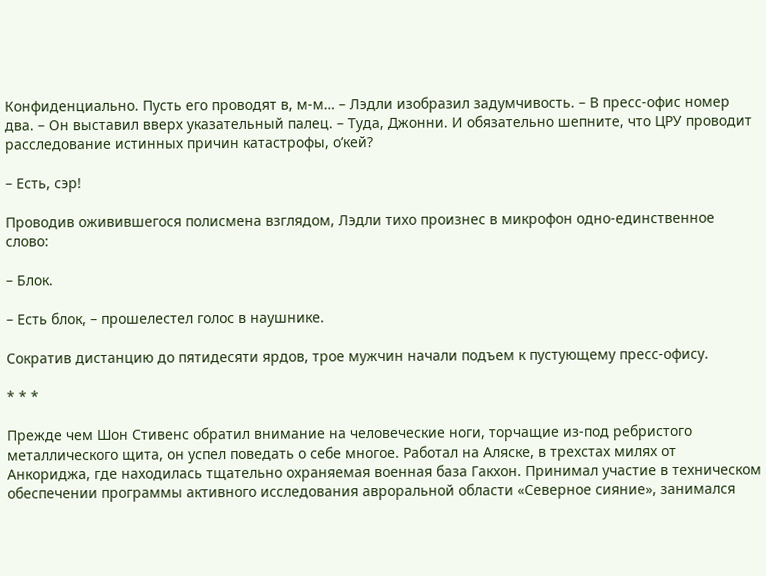Конфиденциально. Пусть его проводят в, м-м… – Лэдли изобразил задумчивость. – В пресс-офис номер два. – Он выставил вверх указательный палец. – Туда, Джонни. И обязательно шепните, что ЦРУ проводит расследование истинных причин катастрофы, о’кей?

– Есть, сэр!

Проводив оживившегося полисмена взглядом, Лэдли тихо произнес в микрофон одно-единственное слово:

– Блок.

– Есть блок, – прошелестел голос в наушнике.

Сократив дистанцию до пятидесяти ярдов, трое мужчин начали подъем к пустующему пресс-офису.

* * *

Прежде чем Шон Стивенс обратил внимание на человеческие ноги, торчащие из-под ребристого металлического щита, он успел поведать о себе многое. Работал на Аляске, в трехстах милях от Анкориджа, где находилась тщательно охраняемая военная база Гакхон. Принимал участие в техническом обеспечении программы активного исследования авроральной области «Северное сияние», занимался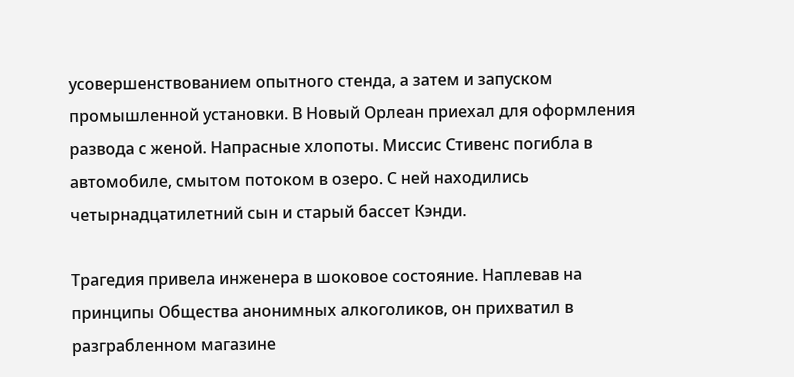усовершенствованием опытного стенда, а затем и запуском промышленной установки. В Новый Орлеан приехал для оформления развода с женой. Напрасные хлопоты. Миссис Стивенс погибла в автомобиле, смытом потоком в озеро. С ней находились четырнадцатилетний сын и старый бассет Кэнди.

Трагедия привела инженера в шоковое состояние. Наплевав на принципы Общества анонимных алкоголиков, он прихватил в разграбленном магазине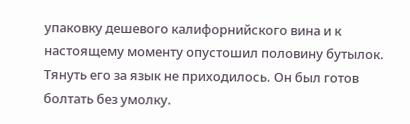упаковку дешевого калифорнийского вина и к настоящему моменту опустошил половину бутылок. Тянуть его за язык не приходилось. Он был готов болтать без умолку.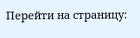Перейти на страницу: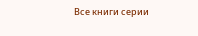Все книги серии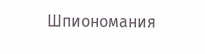Шпиономания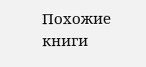Похожие книги